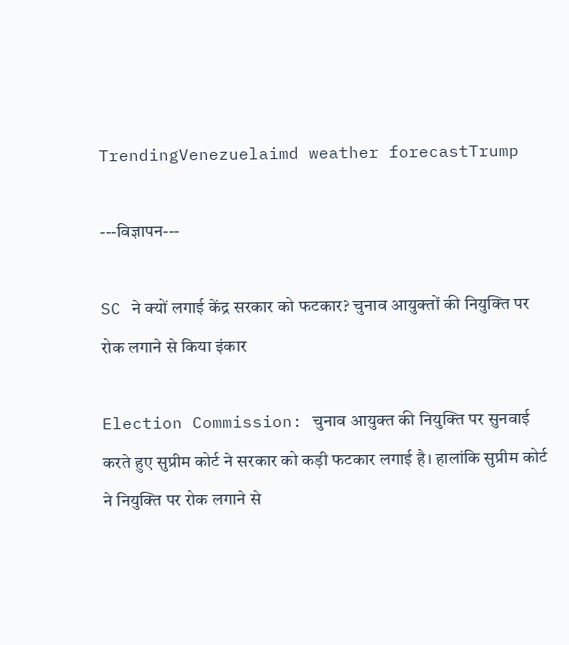TrendingVenezuelaimd weather forecastTrump

---विज्ञापन---

SC ने क्यों लगाई केंद्र सरकार को फटकार? चुनाव आयुक्तों की नियुक्ति पर रोक लगाने से किया इंकार

Election Commission: चुनाव आयुक्त की नियुक्ति पर सुनवाई करते हुए सुप्रीम कोर्ट ने सरकार को कड़ी फटकार लगाई है। हालांकि सुप्रीम कोर्ट ने नियुक्ति पर रोक लगाने से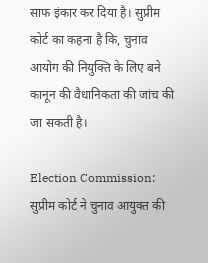साफ इंकार कर दिया है। सुप्रीम कोर्ट का कहना है कि, चुनाव आयोग की नियुक्ति के लिए बने कानून की वैधानिकता की जांच की जा सकती है।

Election Commission: सुप्रीम कोर्ट ने चुनाव आयुक्त की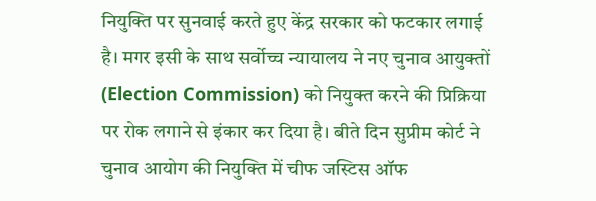नियुक्ति पर सुनवाई करते हुए केंद्र सरकार को फटकार लगाई है। मगर इसी के साथ सर्वोच्च न्यायालय ने नए चुनाव आयुक्तों (Election Commission) को नियुक्त करने की प्रिक्रिया पर रोक लगाने से इंकार कर दिया है। बीते दिन सुप्रीम कोर्ट ने चुनाव आयोग की नियुक्ति में चीफ जस्टिस ऑफ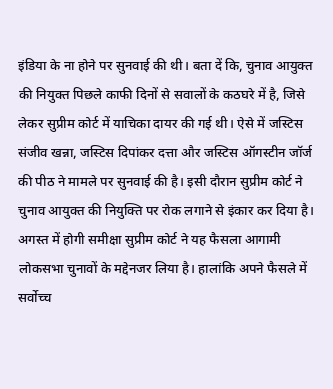इंडिया के ना होने पर सुनवाई की थी। बता दें कि, चुनाव आयुक्त की नियुक्त पिछले काफी दिनों से सवालों के कठघरे में है, जिसे लेकर सुप्रीम कोर्ट में याचिका दायर की गई थी। ऐसे में जस्टिस संजीव खन्ना, जस्टिस दिपांकर दत्ता और जस्टिस ऑगस्टीन जॉर्ज की पीठ ने मामले पर सुनवाई की है। इसी दौरान सुप्रीम कोर्ट ने चुनाव आयुक्त की नियुक्ति पर रोक लगाने से इंकार कर दिया है। अगस्त में होगी समीक्षा सुप्रीम कोर्ट ने यह फैसला आगामी लोकसभा चुनावों के मद्देनजर लिया है। हालांकि अपने फैसले में सर्वोच्च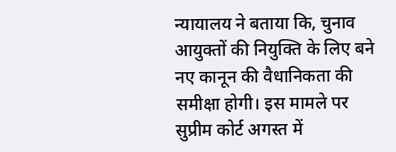न्यायालय ने बताया कि, चुनाव आयुक्तों की नियुक्ति के लिए बने नए कानून की वैधानिकता की समीक्षा होगी। इस मामले पर सुप्रीम कोर्ट अगस्त में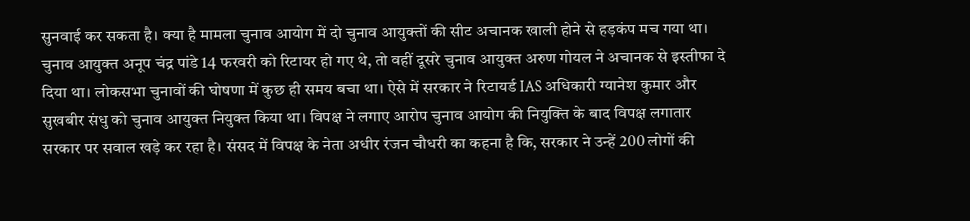सुनवाई कर सकता है। क्या है मामला चुनाव आयोग में दो चुनाव आयुक्तों की सीट अचानक खाली होने से हड़कंप मच गया था। चुनाव आयुक्त अनूप चंद्र पांडे 14 फरवरी को रिटायर हो गए थे, तो वहीं दूसरे चुनाव आयुक्त अरुण गोयल ने अचानक से इस्तीफा दे दिया था। लोकसभा चुनावों की घोषणा में कुछ ही समय बचा था। ऐसे में सरकार ने रिटायर्ड IAS अधिकारी ग्यानेश कुमार और सुखबीर संधु को चुनाव आयुक्त नियुक्त किया था। विपक्ष ने लगाए आरोप चुनाव आयोग की नियुक्ति के बाद विपक्ष लगातार सरकार पर सवाल खड़े कर रहा है। संसद में विपक्ष के नेता अधीर रंजन चौधरी का कहना है कि, सरकार ने उन्हें 200 लोगों की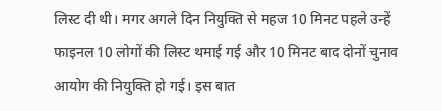लिस्ट दी थी। मगर अगले दिन नियुक्ति से महज 10 मिनट पहले उन्हें फाइनल 10 लोगों की लिस्ट थमाई गई और 10 मिनट बाद दोनों चुनाव आयोग की नियुक्ति हो गई। इस बात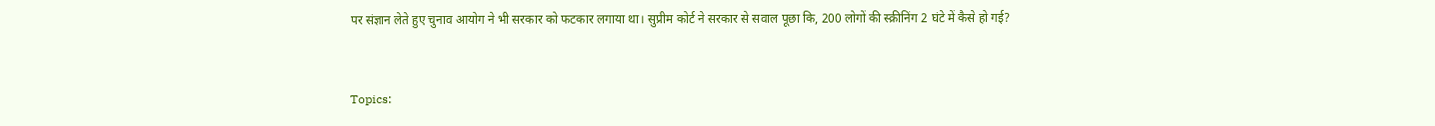पर संज्ञान लेते हुए चुनाव आयोग ने भी सरकार को फटकार लगाया था। सुप्रीम कोर्ट ने सरकार से सवाल पूछा कि, 200 लोगों की स्क्रीनिंग 2 घंटे में कैसे हो गई?


Topics: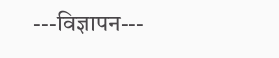---विज्ञापन---